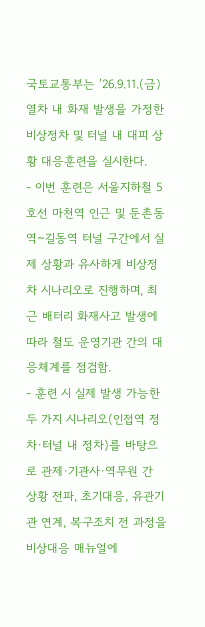국토교통부는 ’26.9.11.(금) 열차 내 화재 발생을 가정한 비상정차 및 터널 내 대피 상황 대응훈련을 실시한다.
- 이번 훈련은 서울지하철 5호선 마천역 인근 및 둔촌동역~길동역 터널 구간에서 실제 상황과 유사하게 비상정차 시나리오로 진행하며, 최근 배터리 화재사고 발생에 따라 철도 운영기관 간의 대응체계를 점검함.
- 훈련 시 실제 발생 가능한 두 가지 시나리오(인접역 정차·터널 내 정차)를 바탕으로 관제·기관사·역무원 간 상황 전파, 초기대응, 유관기관 연계, 복구조치 전 과정을 비상대응 매뉴얼에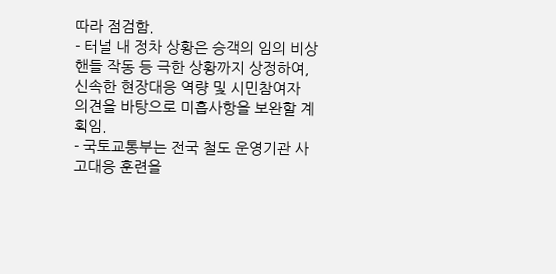따라 점검함.
- 터널 내 정차 상황은 승객의 임의 비상핸들 작동 등 극한 상황까지 상정하여, 신속한 현장대응 역량 및 시민참여자 의견을 바탕으로 미흡사항을 보완할 계획임.
- 국토교통부는 전국 철도 운영기관 사고대응 훈련을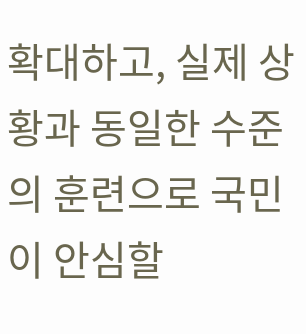확대하고, 실제 상황과 동일한 수준의 훈련으로 국민이 안심할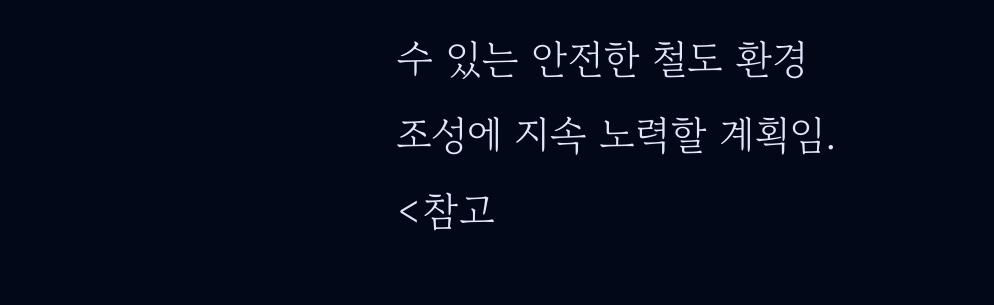수 있는 안전한 철도 환경 조성에 지속 노력할 계획임.
<참고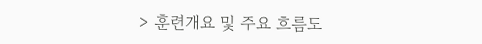> 훈련개요 및 주요 흐름도